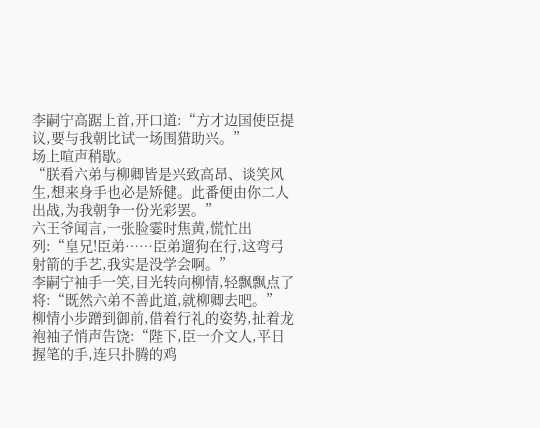李嗣宁高踞上首,开口道:“方才边国使臣提议,要与我朝比试一场围猎助兴。”
场上喧声稍歇。
“朕看六弟与柳卿皆是兴致高昂、谈笑风生,想来身手也必是矫健。此番便由你二人出战,为我朝争一份光彩罢。”
六王爷闻言,一张脸霎时焦黄,慌忙出列:“皇兄!臣弟……臣弟遛狗在行,这弯弓射箭的手艺,我实是没学会啊。”
李嗣宁袖手一笑,目光转向柳情,轻飘飘点了将:“既然六弟不善此道,就柳卿去吧。”
柳情小步蹭到御前,借着行礼的姿势,扯着龙袍袖子悄声告饶:“陛下,臣一介文人,平日握笔的手,连只扑腾的鸡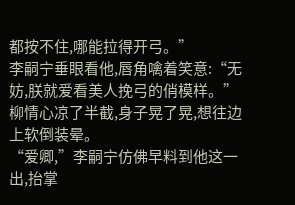都按不住,哪能拉得开弓。”
李嗣宁垂眼看他,唇角噙着笑意:“无妨,朕就爱看美人挽弓的俏模样。”
柳情心凉了半截,身子晃了晃,想往边上软倒装晕。
“爱卿,”李嗣宁仿佛早料到他这一出,抬掌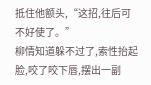抵住他额头,“这招,往后可不好使了。”
柳情知道躲不过了,索性抬起脸,咬了咬下唇,摆出一副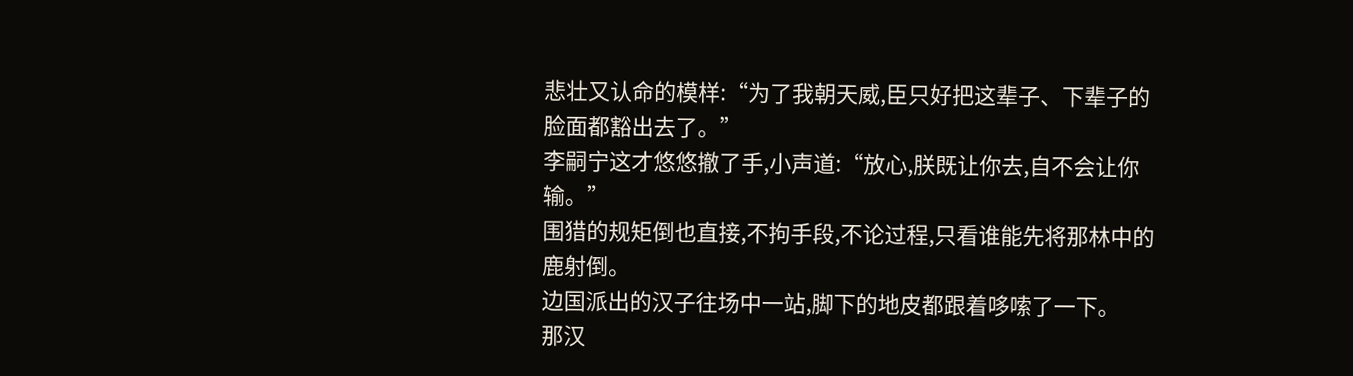悲壮又认命的模样:“为了我朝天威,臣只好把这辈子、下辈子的脸面都豁出去了。”
李嗣宁这才悠悠撤了手,小声道:“放心,朕既让你去,自不会让你输。”
围猎的规矩倒也直接,不拘手段,不论过程,只看谁能先将那林中的鹿射倒。
边国派出的汉子往场中一站,脚下的地皮都跟着哆嗦了一下。
那汉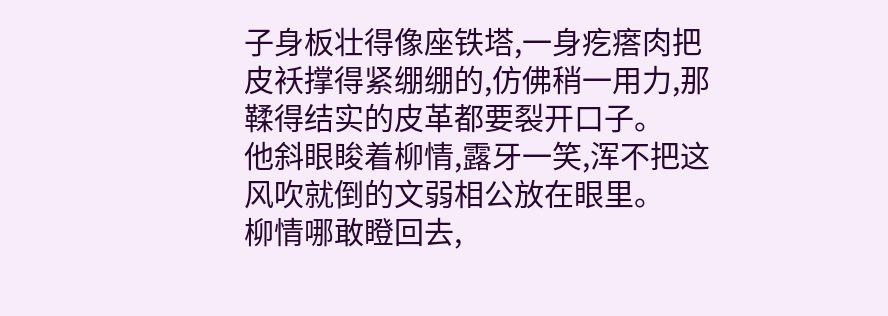子身板壮得像座铁塔,一身疙瘩肉把皮袄撑得紧绷绷的,仿佛稍一用力,那鞣得结实的皮革都要裂开口子。
他斜眼睃着柳情,露牙一笑,浑不把这风吹就倒的文弱相公放在眼里。
柳情哪敢瞪回去,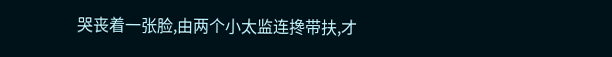哭丧着一张脸,由两个小太监连搀带扶,才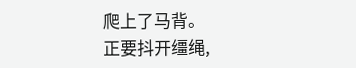爬上了马背。
正要抖开缰绳,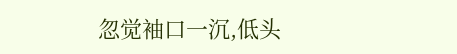忽觉袖口一沉,低头